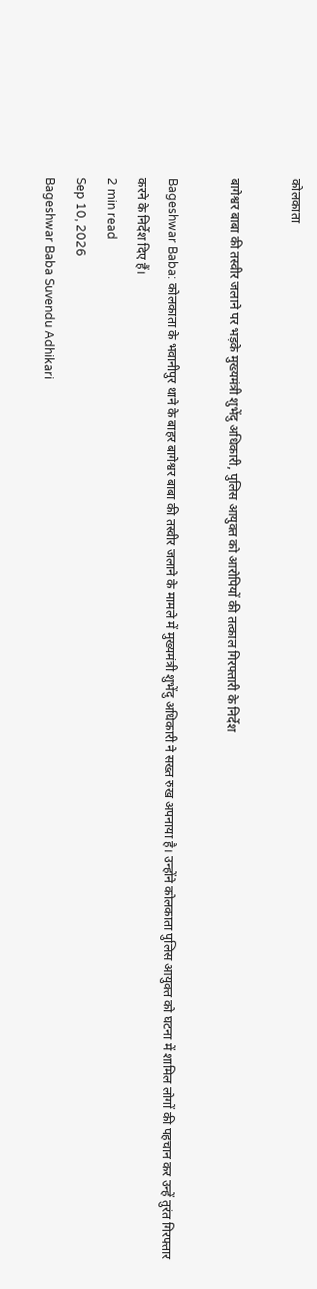कोलकाता

बागेश्वर बाबा की तस्वीर जलाने पर भड़के मुख्यमंत्री शुभेंदु अधिकारी, पुलिस आयुक्त को आरोपियों की तत्काल गिरफ्तारी के निर्देश

Bageshwar Baba: कोलकाता के भवानीपुर थाने के बाहर बागेश्वर बाबा की तस्वीर जलाने के मामले में मुख्यमंत्री शुभेंदु अधिकारी ने सख्त रुख अपनाया है। उन्होंने कोलकाता पुलिस आयुक्त को घटना में शामिल लोगों की पहचान कर उन्हें तुरंत गिरफ्तार करने के निर्देश दिए हैं।
2 min read
Sep 10, 2026
Bageshwar Baba Suvendu Adhikari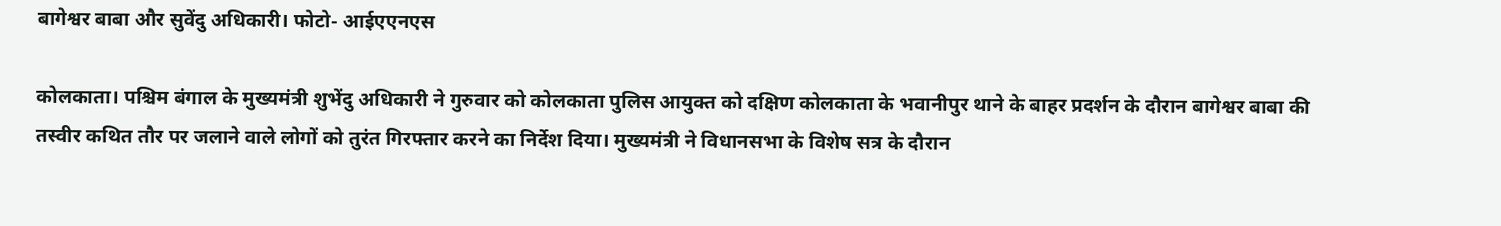बागेश्वर बाबा और सुवेंदु अधिकारी। फोटो- आईएएनएस

कोलकाता। पश्चिम बंगाल के मुख्यमंत्री शुभेंदु अधिकारी ने गुरुवार को कोलकाता पुलिस आयुक्त को दक्षिण कोलकाता के भवानीपुर थाने के बाहर प्रदर्शन के दौरान बागेश्वर बाबा की तस्वीर कथित तौर पर जलाने वाले लोगों को तुरंत गिरफ्तार करने का निर्देश दिया। मुख्यमंत्री ने विधानसभा के विशेष सत्र के दौरान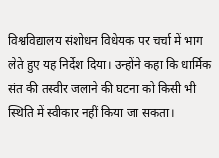विश्वविद्यालय संशोधन विधेयक पर चर्चा में भाग लेते हुए यह निर्देश दिया। उन्होंने कहा कि धार्मिक संत की तस्वीर जलाने की घटना को किसी भी स्थिति में स्वीकार नहीं किया जा सकता।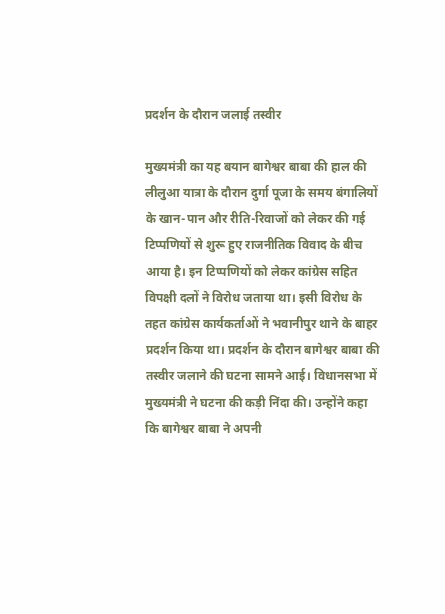प्रदर्शन के दौरान जलाई तस्वीर

मुख्यमंत्री का यह बयान बागेश्वर बाबा की हाल की लीलुआ यात्रा के दौरान दुर्गा पूजा के समय बंगालियों के खान-पान और रीति-रिवाजों को लेकर की गई टिप्पणियों से शुरू हुए राजनीतिक विवाद के बीच आया है। इन टिप्पणियों को लेकर कांग्रेस सहित विपक्षी दलों ने विरोध जताया था। इसी विरोध के तहत कांग्रेस कार्यकर्ताओं ने भवानीपुर थाने के बाहर प्रदर्शन किया था। प्रदर्शन के दौरान बागेश्वर बाबा की तस्वीर जलाने की घटना सामने आई। विधानसभा में मुख्यमंत्री ने घटना की कड़ी निंदा की। उन्होंने कहा कि बागेश्वर बाबा ने अपनी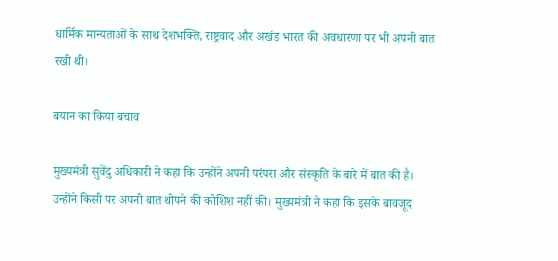धार्मिक मान्यताओं के साथ देशभक्ति, राष्ट्रवाद और अखंड भारत की अवधारणा पर भी अपनी बात रखी थी।

बयान का किया बचाव

मुख्यमंत्री सुवेंदु अधिकारी ने कहा कि उन्होंने अपनी परंपरा और संस्कृति के बारे में बात की है। उन्होंने किसी पर अपनी बात थोपने की कोशिश नहीं की। मुख्यमंत्री ने कहा कि इसके बावजूद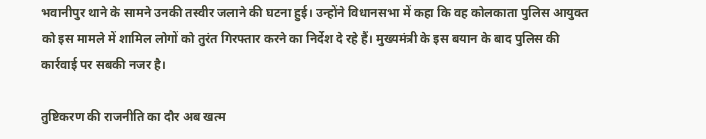भवानीपुर थाने के सामने उनकी तस्वीर जलाने की घटना हुई। उन्होंने विधानसभा में कहा कि वह कोलकाता पुलिस आयुक्त को इस मामले में शामिल लोगों को तुरंत गिरफ्तार करने का निर्देश दे रहे हैं। मुख्यमंत्री के इस बयान के बाद पुलिस की कार्रवाई पर सबकी नजर है।

तुष्टिकरण की राजनीति का दौर अब खत्म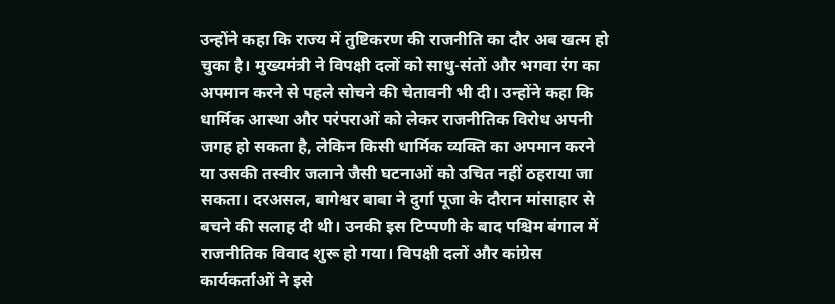उन्होंने कहा कि राज्य में तुष्टिकरण की राजनीति का दौर अब खत्म हो चुका है। मुख्यमंत्री ने विपक्षी दलों को साधु-संतों और भगवा रंग का अपमान करने से पहले सोचने की चेतावनी भी दी। उन्होंने कहा कि धार्मिक आस्था और परंपराओं को लेकर राजनीतिक विरोध अपनी जगह हो सकता है, लेकिन किसी धार्मिक व्यक्ति का अपमान करने या उसकी तस्वीर जलाने जैसी घटनाओं को उचित नहीं ठहराया जा सकता। दरअसल, बागेश्वर बाबा ने दुर्गा पूजा के दौरान मांसाहार से बचने की सलाह दी थी। उनकी इस टिप्पणी के बाद पश्चिम बंगाल में राजनीतिक विवाद शुरू हो गया। विपक्षी दलों और कांग्रेस कार्यकर्ताओं ने इसे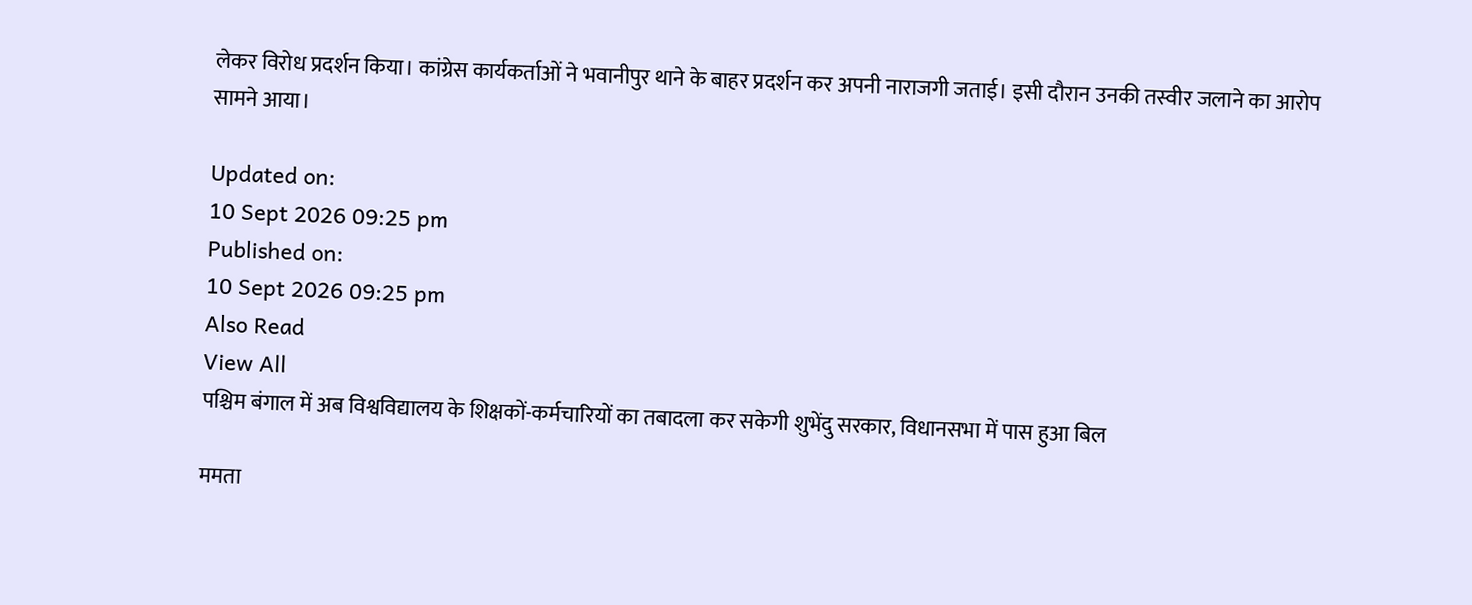लेकर विरोध प्रदर्शन किया। कांग्रेस कार्यकर्ताओं ने भवानीपुर थाने के बाहर प्रदर्शन कर अपनी नाराजगी जताई। इसी दौरान उनकी तस्वीर जलाने का आरोप सामने आया।

Updated on:
10 Sept 2026 09:25 pm
Published on:
10 Sept 2026 09:25 pm
Also Read
View All
पश्चिम बंगाल में अब विश्वविद्यालय के शिक्षकों-कर्मचारियों का तबादला कर सकेगी शुभेंदु सरकार, विधानसभा में पास हुआ बिल

ममता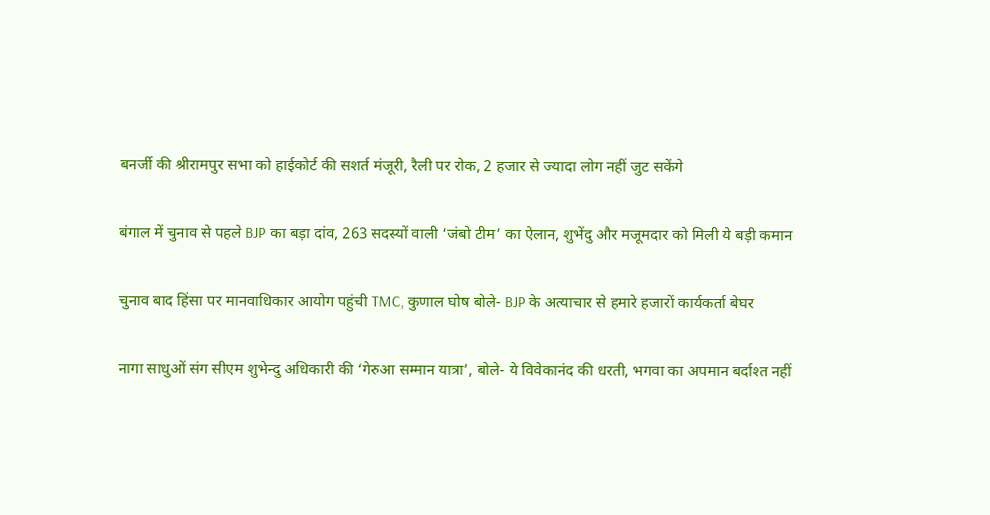बनर्जी की श्रीरामपुर सभा को हाईकोर्ट की सशर्त मंजूरी, रैली पर रोक, 2 हजार से ज्यादा लोग नहीं जुट सकेंगे

बंगाल में चुनाव से पहले BJP का बड़ा दांव, 263 सदस्यों वाली ‘जंबो टीम’ का ऐलान, शुभेंदु और मजूमदार को मिली ये बड़ी कमान

चुनाव बाद हिंसा पर मानवाधिकार आयोग पहुंची TMC, कुणाल घोष बोले- BJP के अत्याचार से हमारे हजारों कार्यकर्ता बेघर

नागा साधुओं संग सीएम शुभेन्दु अधिकारी की ‘गेरुआ सम्मान यात्रा’, बोले- ये विवेकानंद की धरती, भगवा का अपमान बर्दाश्त नहीं